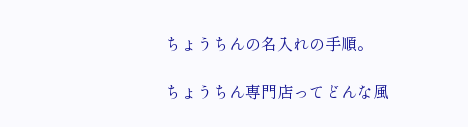ちょうちんの名入れの手順。

ちょうちん専門店ってどんな風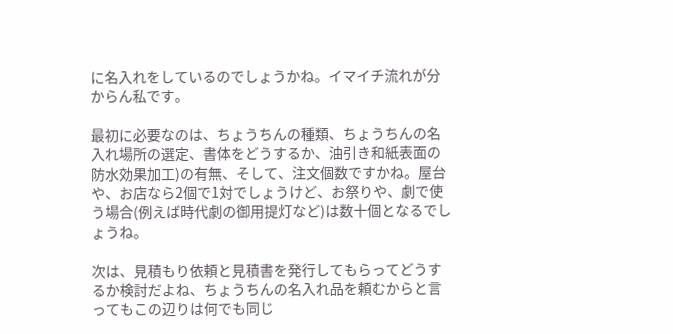に名入れをしているのでしょうかね。イマイチ流れが分からん私です。

最初に必要なのは、ちょうちんの種類、ちょうちんの名入れ場所の選定、書体をどうするか、油引き和紙表面の防水効果加工)の有無、そして、注文個数ですかね。屋台や、お店なら2個で1対でしょうけど、お祭りや、劇で使う場合(例えば時代劇の御用提灯など)は数十個となるでしょうね。

次は、見積もり依頼と見積書を発行してもらってどうするか検討だよね、ちょうちんの名入れ品を頼むからと言ってもこの辺りは何でも同じ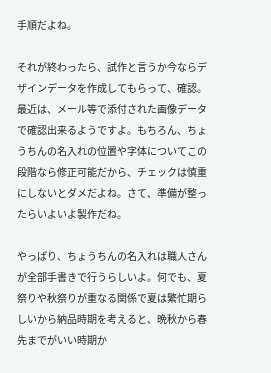手順だよね。

それが終わったら、試作と言うか今ならデザインデータを作成してもらって、確認。最近は、メール等で添付された画像データで確認出来るようですよ。もちろん、ちょうちんの名入れの位置や字体についてこの段階なら修正可能だから、チェックは慎重にしないとダメだよね。さて、準備が整ったらいよいよ製作だね。

やっぱり、ちょうちんの名入れは職人さんが全部手書きで行うらしいよ。何でも、夏祭りや秋祭りが重なる関係で夏は繁忙期らしいから納品時期を考えると、晩秋から春先までがいい時期か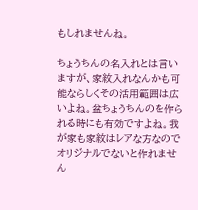もしれませんね。

ちょうちんの名入れとは言いますが、家紋入れなんかも可能ならしくその活用範囲は広いよね。盆ちょうちんのを作られる時にも有効ですよね。我が家も家紋はレアな方なのでオリジナルでないと作れません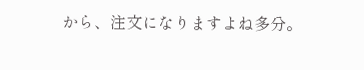から、注文になりますよね多分。